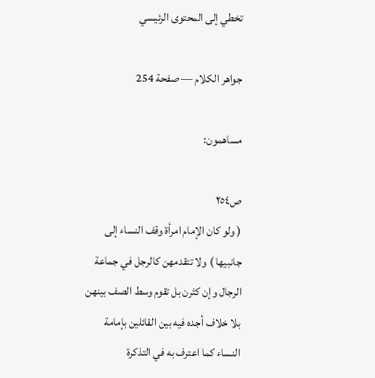تخطي إلى المحتوى الرئيسي

جواهر الكلام — صفحة 254

مساهمون:

ص٢٥٤
( ولو كان الإمام امرأة وقف النساء إلى جانبيها ) ولا تتقدمهن كالرجل في جماعة الرجال وإن كثرن بل تقوم وسط الصف بينهن بلا خلاف أجده فيه بين القائلين بإمامة النساء كما اعترف به في التذكرة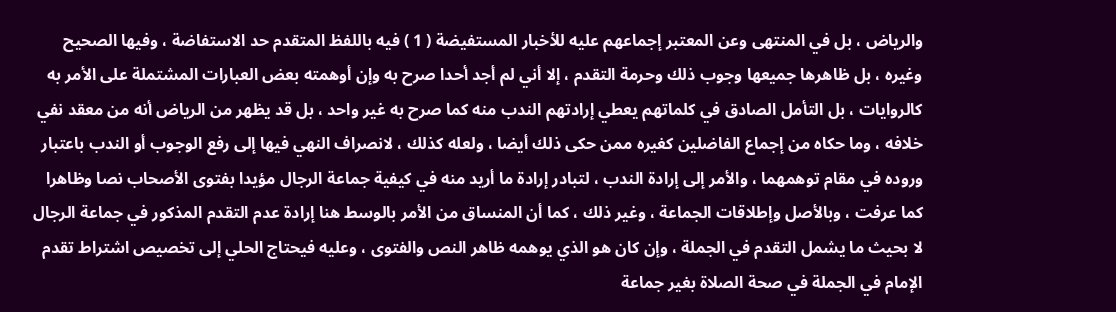والرياض ، بل في المنتهى وعن المعتبر إجماعهم عليه للأخبار المستفيضة ( 1 ) فيه باللفظ المتقدم حد الاستفاضة ، وفيها الصحيح وغيره ، بل ظاهرها جميعها وجوب ذلك وحرمة التقدم ، إلا أني لم أجد أحدا صرح به وإن أوهمته بعض العبارات المشتملة على الأمر به كالروايات ، بل التأمل الصادق في كلماتهم يعطي إرادتهم الندب منه كما صرح به غير واحد ، بل قد يظهر من الرياض أنه من معقد نفي خلافه ، وما حكاه من إجماع الفاضلين كغيره ممن حكى ذلك أيضا ، ولعله كذلك ، لانصراف النهي فيها إلى رفع الوجوب أو الندب باعتبار وروده في مقام توهمهما ، والأمر إلى إرادة الندب ، لتبادر إرادة ما أريد منه في كيفية جماعة الرجال مؤيدا بفتوى الأصحاب نصا وظاهرا كما عرفت ، وبالأصل وإطلاقات الجماعة ، وغير ذلك ، كما أن المنساق من الأمر بالوسط هنا إرادة عدم التقدم المذكور في جماعة الرجال لا بحيث ما يشمل التقدم في الجملة ، وإن كان هو الذي يوهمه ظاهر النص والفتوى ، وعليه فيحتاج الحلي إلى تخصيص اشتراط تقدم الإمام في الجملة في صحة الصلاة بغير جماعة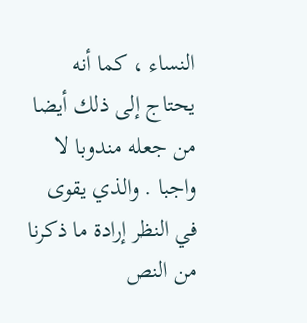النساء ، كما أنه يحتاج إلى ذلك أيضا من جعله مندوبا لا واجبا . والذي يقوى في النظر إرادة ما ذكرنا من النص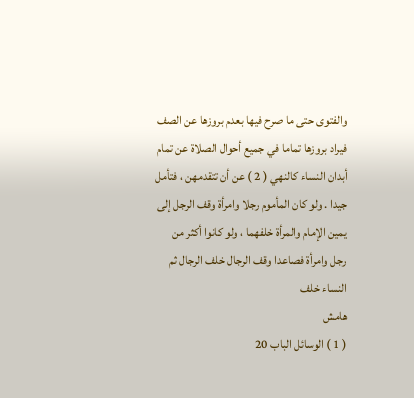والفتوى حتى ما صرح فيها بعدم بروزها عن الصف فيراد بروزها تماما في جميع أحوال الصلاة عن تمام أبدان النساء كالنهي ( 2 ) عن أن تتقدمهن ، فتأمل جيدا . ولو كان المأموم رجلا وامرأة وقف الرجل إلى يمين الإمام والمرأة خلفهما ، ولو كانوا أكثر من رجل وامرأة فصاعدا وقف الرجال خلف الرجال ثم النساء خلف
هامش
( 1 ) الوسائل الباب 20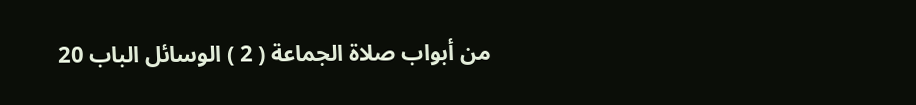من أبواب صلاة الجماعة ( 2 ) الوسائل الباب 20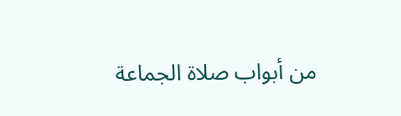من أبواب صلاة الجماعة